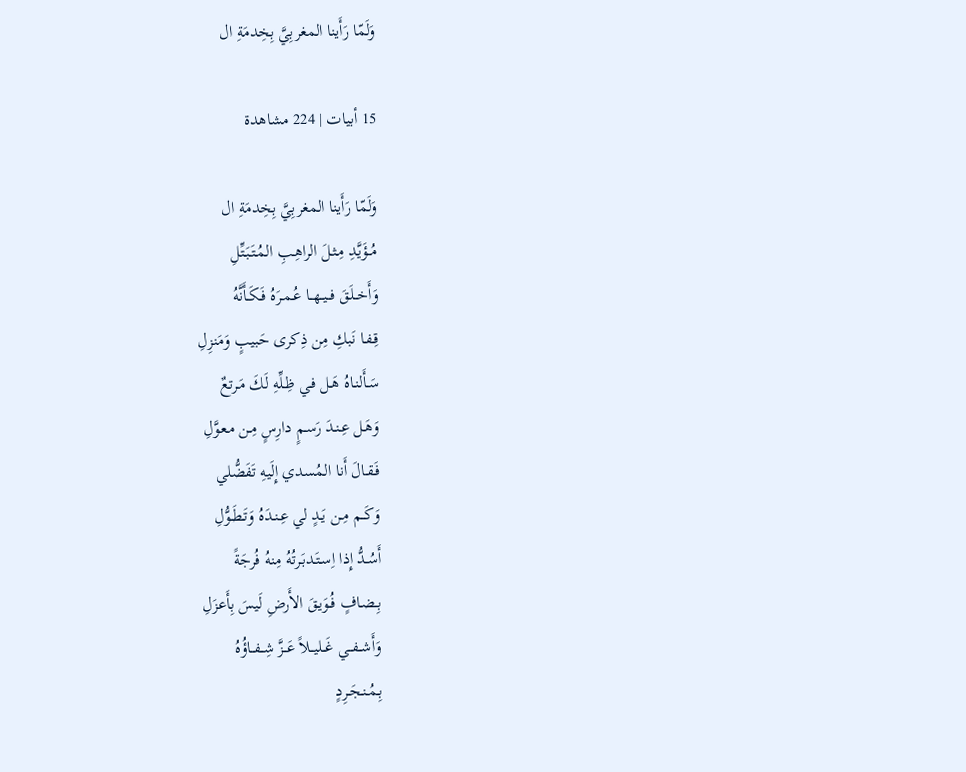وَلَمّا رَأَينا المغربِيَّ بِخِدمَةِ ال

15 أبيات | 224 مشاهدة

وَلَمّا رَأَينا المغربِيَّ بِخِدمَةِ ال
مُــؤَيَّدِ مِـثـلَ الراهِـبِ المُـتَـبَـتِّلِ
وَأَخــلَقَ فــيــهــا عُـمـرَهُ فَـكَـأَنَّهُ
قِـفـا نَبكِ مِن ذِكرى حَبيبٍ وَمَنزِلِ
سَـأَلنـاهُ هَـل فـي ظِـلِّهِ لَكَ مَـرتعٌ
وَهَـل عِـنـدَ رَسـمٍ دارِسٍ مِـن مـعوَّلِ
فَـقـالَ أَنا المُسدي إِلَيهِ تَفَضُّلي
وَكَــم مِـن يَـدٍ لي عِـنـدَهُ وَتَـطَـوُّلِ
أَسُـدُّ إِذا اِسـتَـدبَـرتُهُ مِنهُ فُرجَةً
بِـضـافٍ فُـوَيـقَ الأَرضِ لَيسَ بِأَعزَلِ
وَأَشــفــي غَــليــلاً عَــزَّ شِــفــاؤُهُ
بِـمُـنـجَـرِدٍ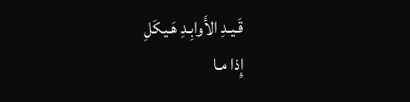قَـيـدِ الأَوابِـدِ هَـيكَلِ
إِذا مـا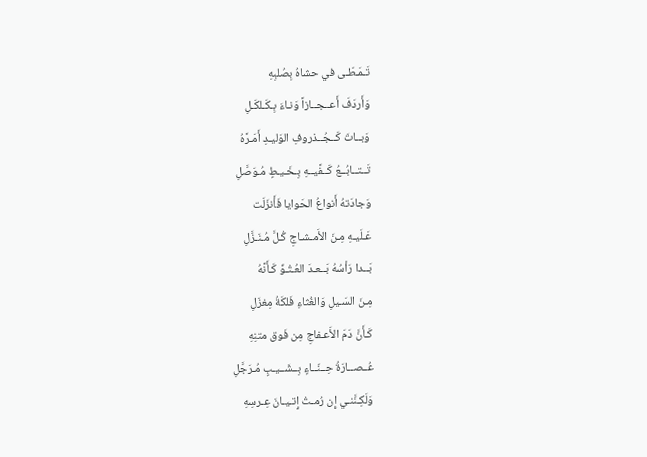تَـمَـطّـى في حشاهُ بِصُلبِهِ
وَأَردَفَ أَعــجــازاً وَنـاءَ بِـكَـلكَـلِ
وَبــاتَ كَــجُــذروفِ الوَليـدِ أَمَـرَّهُ
تَــتــابُــعُ كَــفَّيــهِ بِـخَـيـطٍ مُـوَصَّلِ
وَجادَتهُ أَنواعُ الحَوايا فَأَنزَلَت
عَـلَيـهِ مِـنَ الأَمـشـاجِ كُـلَّ مُـنَـزَّلِ
بَــدا رَأسُهُ بَــعـدَ العُـتُـوِّ كَـأَنَّهُ
مِـنَ السَـيلِ وَالغُثاءِ فَلكَةُ مِغزَلِ
كَـأَنَّ دَمَ الأَعـفاجِ مِن فَوق متنِهِ
عُــصــارَةُ حِــنّــاءٍ بِــشَــيـبٍ مُـرَجَّلِ
وَلَكِـنَّنـي إِن رُمـتُ إِتـيـانَ عِـرسِهِ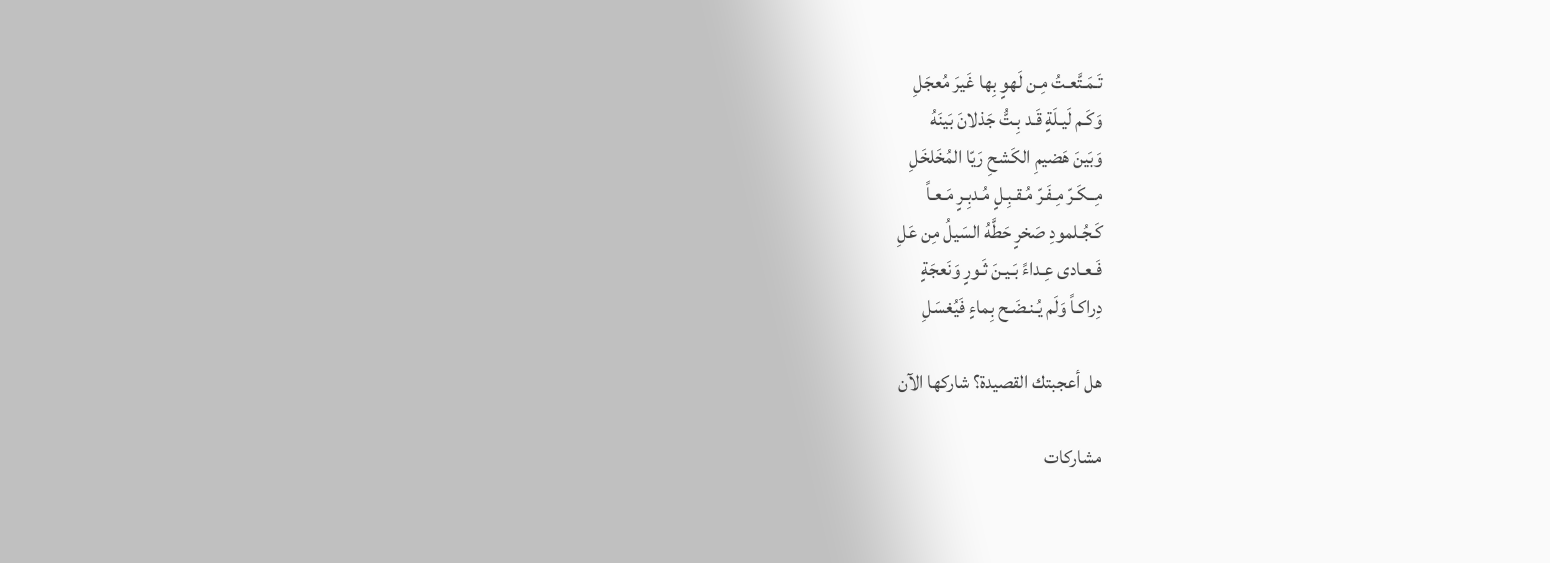تَـمَـتَّعـتُ مِـن لَهوٍ بِها غَيرَ مُعجَلِ
وَكَـم لَيـلَةٍ قَـد بِـتُّ جَذلانَ بَينَهُ
وَبَينَ هَضيمِ الكَشحِ رَيّا المُخَلخَلِ
مِــكَـرّ مِـفَـرّ مُـقـبِـلٍ مُـدبِـرٍ مَـعـاً
كَـجُـلمودِ صَخرٍ حَطَّهُ السَيلُ مِن عَلِ
فَـعـادى عِـداءً بَـيـنَ ثَـورٍ وَنَعجَةٍ
دِراكـاً وَلَم يُـنـضَـح بِماءٍ فَيُغسَلِ

هل أعجبتك القصيدة؟ شاركها الآن

مشاركات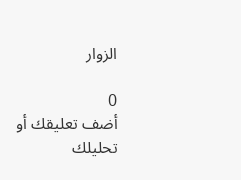الزوار

0
أضف تعليقك أو تحليلك